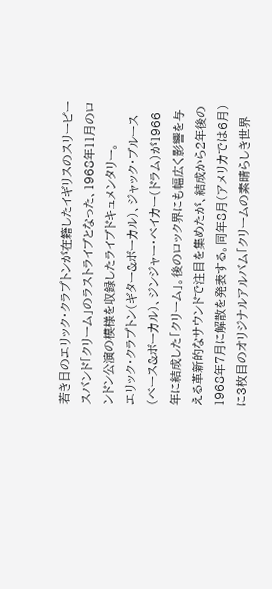若き日のエリック・クラプトンが在籍したイギリスのスリーピースバンド「クリーム」のラストライブとなった、1968年11月のロンドン公演の模様を収録したライブドキュメンタリー。
エリック・クラプトン(ギター&ボーカル)、ジャック・ブルース(ベース&ボーカル)、ジンジャー・ベイカー(ドラム)が1966年に結成した「クリーム」。後のロック界にも幅広く影響を与える革新的なサウンドで注目を集めたが、結成から2年後の1968年7月に解散を発表する。同年8月(アメリカでは6月)に3枚目のオリジナルアルバム「クリームの素晴らしき世界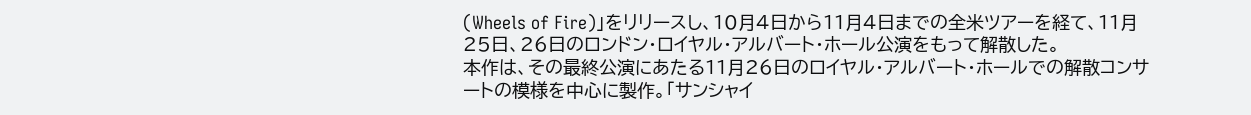(Wheels of Fire)」をリリースし、10月4日から11月4日までの全米ツアーを経て、11月25日、26日のロンドン・ロイヤル・アルバート・ホール公演をもって解散した。
本作は、その最終公演にあたる11月26日のロイヤル・アルバート・ホールでの解散コンサートの模様を中心に製作。「サンシャイ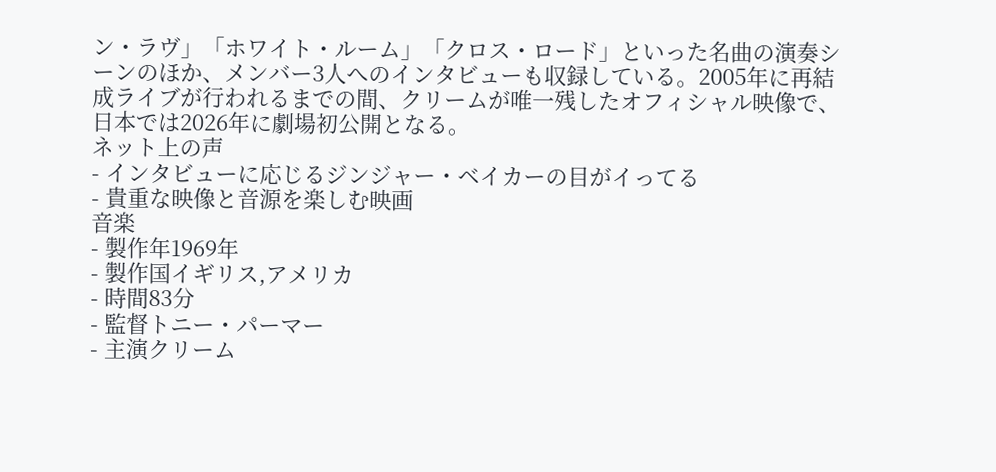ン・ラヴ」「ホワイト・ルーム」「クロス・ロード」といった名曲の演奏シーンのほか、メンバー3人へのインタビューも収録している。2005年に再結成ライブが行われるまでの間、クリームが唯一残したオフィシャル映像で、日本では2026年に劇場初公開となる。
ネット上の声
- インタビューに応じるジンジャー・ベイカーの目がイってる
- 貴重な映像と音源を楽しむ映画
音楽
- 製作年1969年
- 製作国イギリス,アメリカ
- 時間83分
- 監督トニー・パーマー
- 主演クリーム